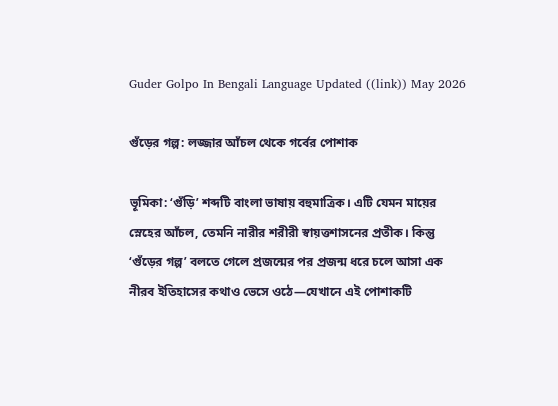Guder Golpo In Bengali Language Updated ((link)) May 2026

গুঁড়ের গল্প: লজ্জার আঁচল থেকে গর্বের পোশাক

ভূমিকা: ‘গুঁড়ি’ শব্দটি বাংলা ভাষায় বহুমাত্রিক। এটি যেমন মায়ের স্নেহের আঁচল, তেমনি নারীর শরীরী স্বায়ত্তশাসনের প্রতীক। কিন্তু ‘গুঁড়ের গল্প’ বলতে গেলে প্রজন্মের পর প্রজন্ম ধরে চলে আসা এক নীরব ইতিহাসের কথাও ভেসে ওঠে—যেখানে এই পোশাকটি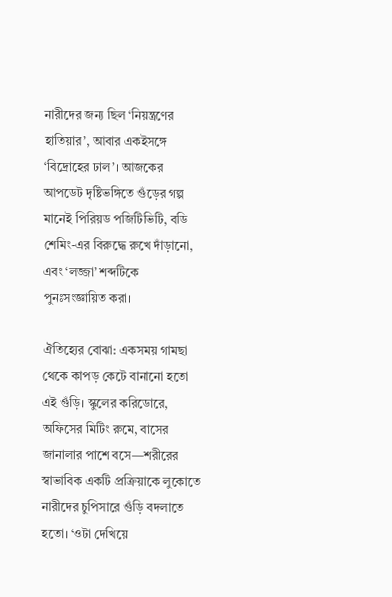নারীদের জন্য ছিল ‘নিয়ন্ত্রণের হাতিয়ার’, আবার একইসঙ্গে ‘বিদ্রোহের ঢাল’। আজকের আপডেট দৃষ্টিভঙ্গিতে গুঁড়ের গল্প মানেই পিরিয়ড পজিটিভিটি, বডি শেমিং-এর বিরুদ্ধে রুখে দাঁড়ানো, এবং ‘লজ্জা’ শব্দটিকে পুনঃসংজ্ঞায়িত করা।

ঐতিহ্যের বোঝা: একসময় গামছা থেকে কাপড় কেটে বানানো হতো এই গুঁড়ি। স্কুলের করিডোরে, অফিসের মিটিং রুমে, বাসের জানালার পাশে বসে—শরীরের স্বাভাবিক একটি প্রক্রিয়াকে লুকোতে নারীদের চুপিসারে গুঁড়ি বদলাতে হতো। ‘ওটা দেখিয়ে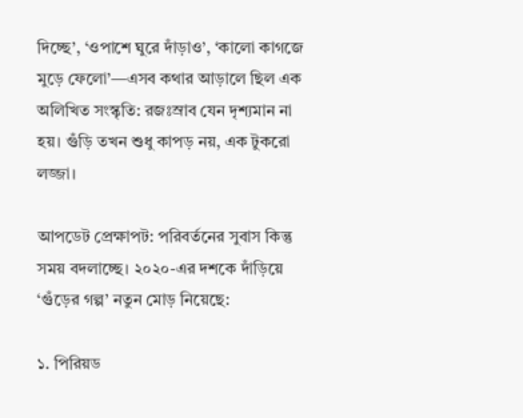দিচ্ছে’, ‘ওপাশে ঘুরে দাঁড়াও’, ‘কালো কাগজে মুড়ে ফেলো’—এসব কথার আড়ালে ছিল এক অলিখিত সংস্কৃতি: রজঃস্রাব যেন দৃশ্যমান না হয়। গুঁড়ি তখন শুধু কাপড় নয়, এক টুকরো লজ্জা।

আপডেট প্রেক্ষাপট: পরিবর্তনের সুবাস কিন্তু সময় বদলাচ্ছে। ২০২০-এর দশকে দাঁড়িয়ে ‘গুঁড়ের গল্প’ নতুন মোড় নিয়েছে:

১. পিরিয়ড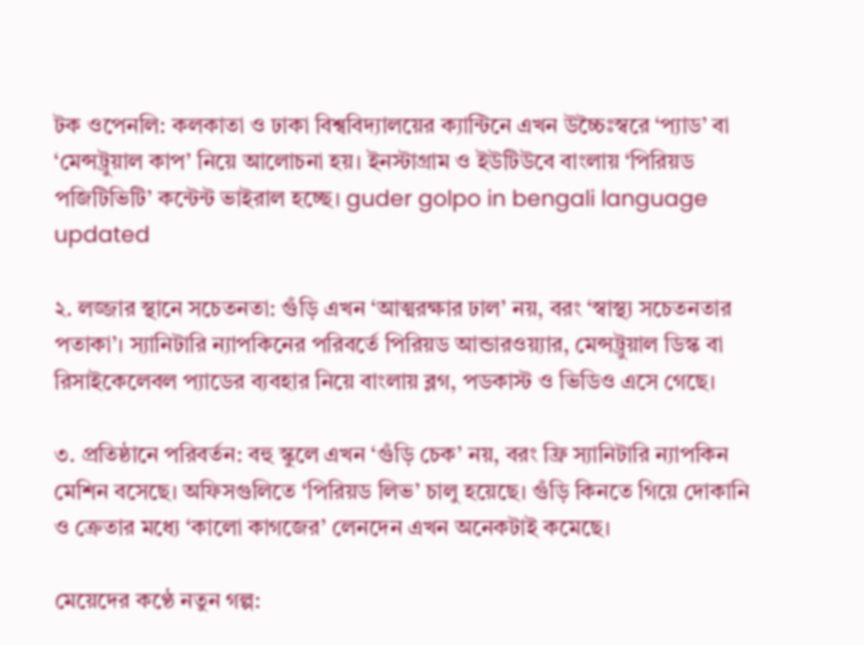টক ওপেনলি: কলকাতা ও ঢাকা বিশ্ববিদ্যালয়ের ক্যান্টিনে এখন উচ্চৈঃস্বরে ‘প্যাড’ বা ‘মেন্সট্রুয়াল কাপ’ নিয়ে আলোচনা হয়। ইনস্টাগ্রাম ও ইউটিউবে বাংলায় ‘পিরিয়ড পজিটিভিটি’ কন্টেন্ট ভাইরাল হচ্ছে। guder golpo in bengali language updated

২. লজ্জার স্থানে সচেতনতা: গুঁড়ি এখন ‘আত্মরক্ষার ঢাল’ নয়, বরং ‘স্বাস্থ্য সচেতনতার পতাকা’। স্যানিটারি ন্যাপকিনের পরিবর্তে পিরিয়ড আন্ডারওয়্যার, মেন্সট্রুয়াল ডিস্ক বা রিসাইকেলেবল প্যাডের ব্যবহার নিয়ে বাংলায় ব্লগ, পডকাস্ট ও ভিডিও এসে গেছে।

৩. প্রতিষ্ঠানে পরিবর্তন: বহু স্কুলে এখন ‘গুঁড়ি চেক’ নয়, বরং ফ্রি স্যানিটারি ন্যাপকিন মেশিন বসেছে। অফিসগুলিতে ‘পিরিয়ড লিভ’ চালু হয়েছে। গুঁড়ি কিনতে গিয়ে দোকানি ও ক্রেতার মধ্যে ‘কালো কাগজের’ লেনদেন এখন অনেকটাই কমেছে।

মেয়েদের কণ্ঠে নতুন গল্প: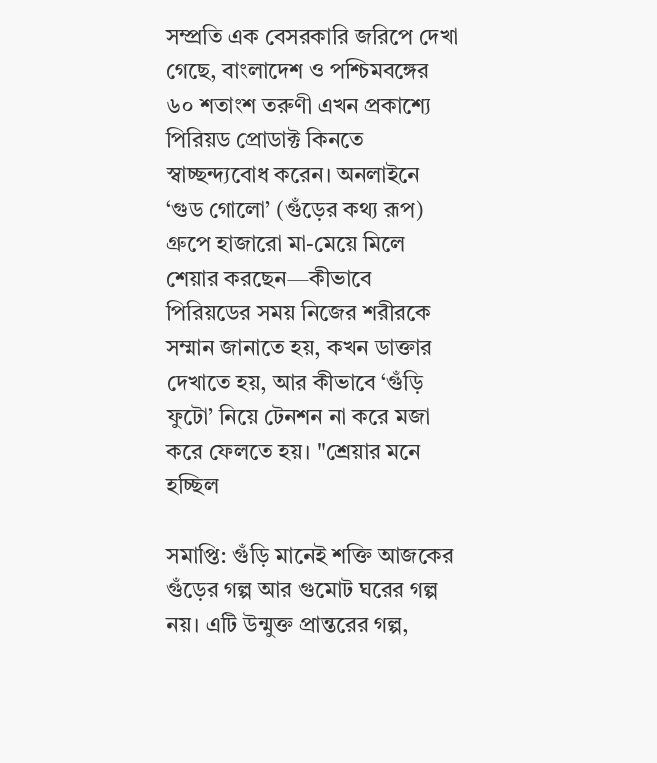সম্প্রতি এক বেসরকারি জরিপে দেখা গেছে, বাংলাদেশ ও পশ্চিমবঙ্গের ৬০ শতাংশ তরুণী এখন প্রকাশ্যে পিরিয়ড প্রোডাক্ট কিনতে স্বাচ্ছন্দ্যবোধ করেন। অনলাইনে ‘গুড গোলো’ (গুঁড়ের কথ্য রূপ) গ্রুপে হাজারো মা-মেয়ে মিলে শেয়ার করছেন—কীভাবে পিরিয়ডের সময় নিজের শরীরকে সম্মান জানাতে হয়, কখন ডাক্তার দেখাতে হয়, আর কীভাবে ‘গুঁড়ি ফুটো’ নিয়ে টেনশন না করে মজা করে ফেলতে হয়। "শ্রেয়ার মনে হচ্ছিল

সমাপ্তি: গুঁড়ি মানেই শক্তি আজকের গুঁড়ের গল্প আর গুমোট ঘরের গল্প নয়। এটি উন্মুক্ত প্রান্তরের গল্প,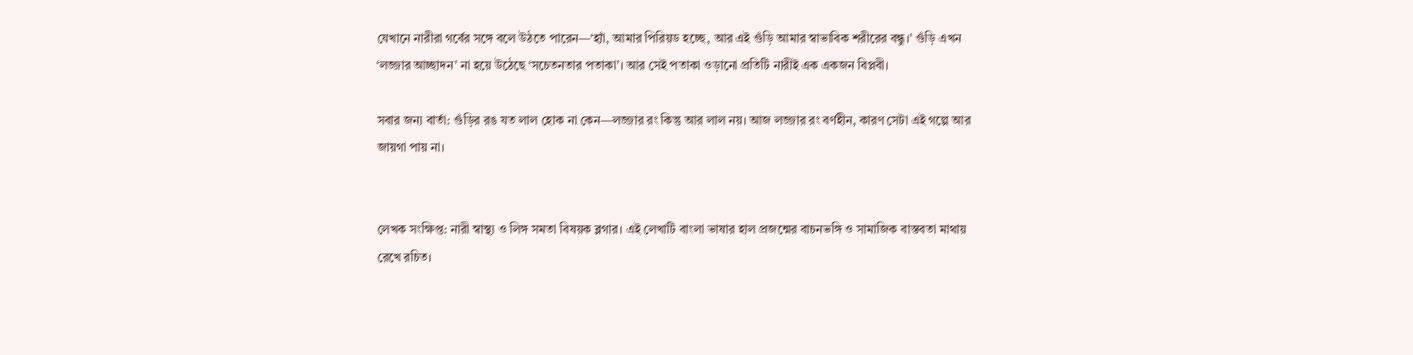যেখানে নারীরা গর্বের সঙ্গে বলে উঠতে পারেন—‘হ্যাঁ, আমার পিরিয়ড হচ্ছে, আর এই গুঁড়ি আমার স্বাভাবিক শরীরের বন্ধু।’ গুঁড়ি এখন ‘লজ্জার আচ্ছাদন’ না হয়ে উঠেছে ‘সচেতনতার পতাকা’। আর সেই পতাকা ওড়ানো প্রতিটি নারীই এক একজন বিপ্লবী।

সবার জন্য বার্তা: গুঁড়ির রঙ যত লাল হোক না কেন—লজ্জার রং কিন্তু আর লাল নয়। আজ লজ্জার রং বর্ণহীন, কারণ সেটা এই গল্পে আর জায়গা পায় না।


লেখক সংক্ষিপ্ত: নারী স্বাস্থ্য ও লিঙ্গ সমতা বিষয়ক ব্লগার। এই লেখাটি বাংলা ভাষার হাল প্রজন্মের বাচনভঙ্গি ও সামাজিক বাস্তবতা মাথায় রেখে রচিত।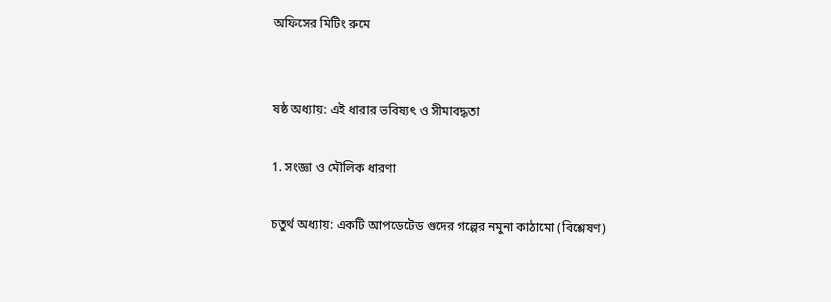অফিসের মিটিং রুমে


ষষ্ঠ অধ্যায়: এই ধারার ভবিষ্যৎ ও সীমাবদ্ধতা

1. সংজ্ঞা ও মৌলিক ধারণা

চতুর্থ অধ্যায়: একটি আপডেটেড গুদের গল্পের নমুনা কাঠামো (বিশ্লেষণ)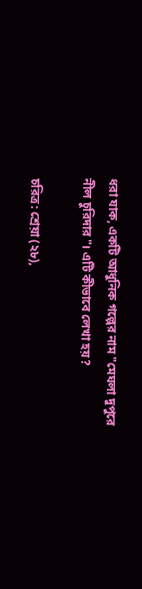ধরা যাক, একটি আধুনিক গল্পের নাম "মেঘলা দুপুরে নীল চুরিদার"। এটি কীভাবে লেখা হয়?

চরিত্র: শ্রেয়া (২৮),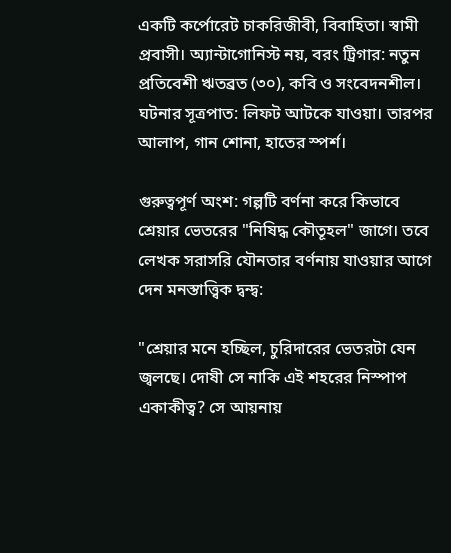একটি কর্পোরেট চাকরিজীবী, বিবাহিতা। স্বামী প্রবাসী। অ্যান্টাগোনিস্ট নয়, বরং ট্রিগার: নতুন প্রতিবেশী ঋতব্রত (৩০), কবি ও সংবেদনশীল। ঘটনার সূত্রপাত: লিফট আটকে যাওয়া। তারপর আলাপ, গান শোনা, হাতের স্পর্শ।

গুরুত্বপূর্ণ অংশ: গল্পটি বর্ণনা করে কিভাবে শ্রেয়ার ভেতরের "নিষিদ্ধ কৌতূহল" জাগে। তবে লেখক সরাসরি যৌনতার বর্ণনায় যাওয়ার আগে দেন মনস্তাত্ত্বিক দ্বন্দ্ব:

"শ্রেয়ার মনে হচ্ছিল, চুরিদারের ভেতরটা যেন জ্বলছে। দোষী সে নাকি এই শহরের নিস্পাপ একাকীত্ব? সে আয়নায়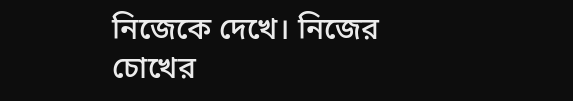নিজেকে দেখে। নিজের চোখের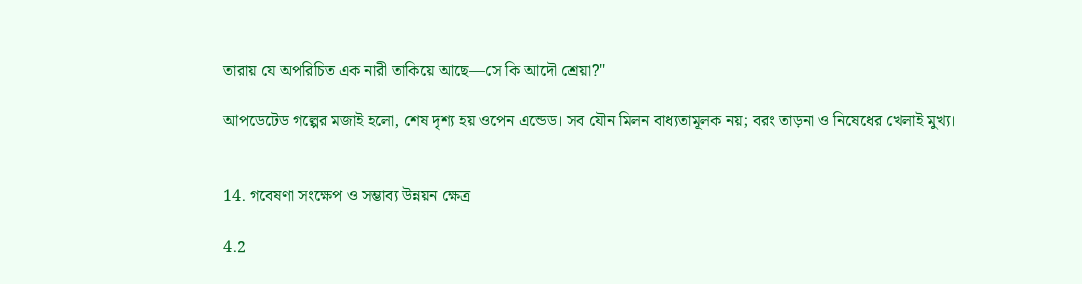তারায় যে অপরিচিত এক নারী তাকিয়ে আছে—সে কি আদৌ শ্রেয়া?"

আপডেটেড গল্পের মজাই হলো, শেষ দৃশ্য হয় ওপেন এন্ডেড। সব যৌন মিলন বাধ্যতামূলক নয়; বরং তাড়না ও নিষেধের খেলাই মুখ্য।


14. গবেষণা সংক্ষেপ ও সম্ভাব্য উন্নয়ন ক্ষেত্র

4.2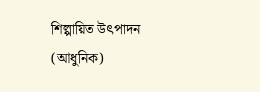শিল্পায়িত উৎপাদন (আধুনিক)